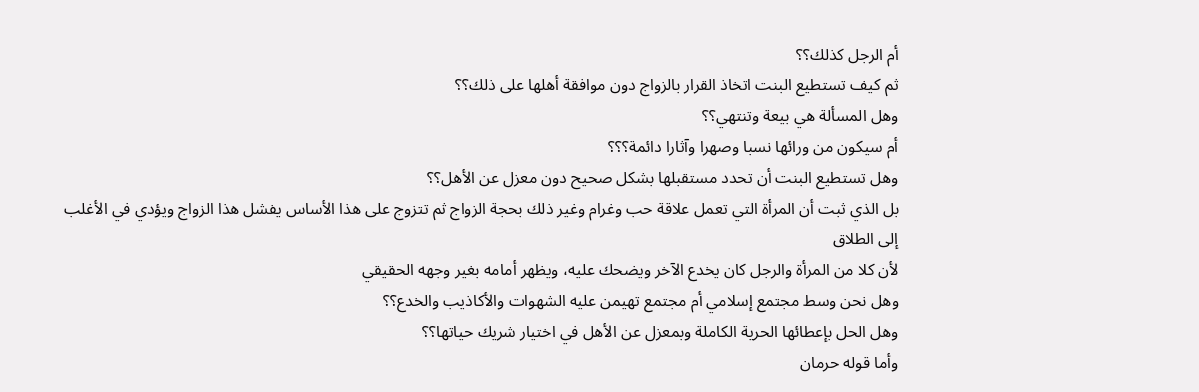أم الرجل كذلك؟؟
ثم كيف تستطيع البنت اتخاذ القرار بالزواج دون موافقة أهلها على ذلك؟؟
وهل المسألة هي بيعة وتنتهي؟؟
أم سيكون من ورائها نسبا وصهرا وآثارا دائمة؟؟؟
وهل تستطيع البنت أن تحدد مستقبلها بشكل صحيح دون معزل عن الأهل؟؟
بل الذي ثبت أن المرأة التي تعمل علاقة حب وغرام وغير ذلك بحجة الزواج ثم تتزوج على هذا الأساس يفشل هذا الزواج ويؤدي في الأغلب إلى الطلاق
لأن كلا من المرأة والرجل كان يخدع الآخر ويضحك عليه، ويظهر أمامه بغير وجهه الحقيقي
وهل نحن وسط مجتمع إسلامي أم مجتمع تهيمن عليه الشهوات والأكاذيب والخدع؟؟
وهل الحل بإعطائها الحرية الكاملة وبمعزل عن الأهل في اختيار شريك حياتها؟؟
وأما قوله حرمان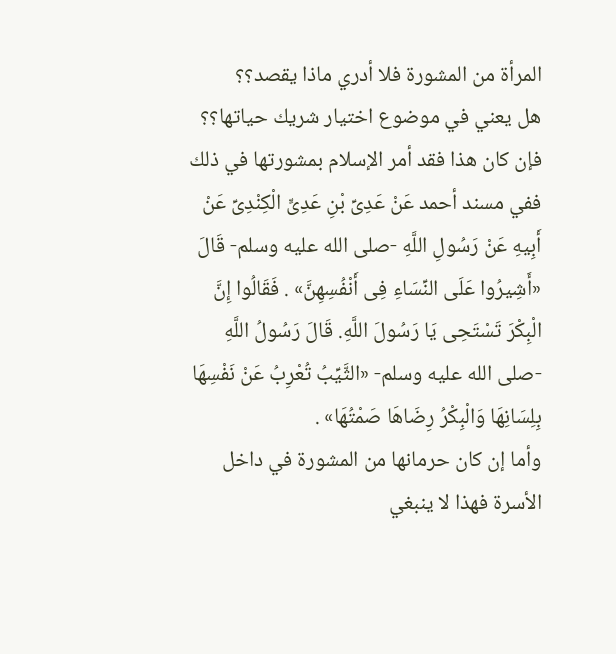المرأة من المشورة فلا أدري ماذا يقصد؟؟
هل يعني في موضوع اختيار شريك حياتها؟؟
فإن كان هذا فقد أمر الإسلام بمشورتها في ذلك
ففي مسند أحمد عَنْ عَدِىِّ بْنِ عَدِىٍّ الْكِنْدِىِّ عَنْ أَبِيهِ عَنْ رَسُولِ اللَّهِ -صلى الله عليه وسلم- قَالَ «أَشِيرُوا عَلَى النِّسَاءِ فِى أَنْفُسِهِنَّ» . فَقَالُوا إِنَّ الْبِكْرَ تَسْتَحِى يَا رَسُولَ اللَّهِ. قَالَ رَسُولُ اللَّهِ -صلى الله عليه وسلم- «الثَّيِّبُ تُعْرِبُ عَنْ نَفْسِهَا بِلِسَانِهَا وَالْبِكْرُ رِضَاهَا صَمْتُهَا» .
وأما إن كان حرمانها من المشورة في داخل الأسرة فهذا لا ينبغي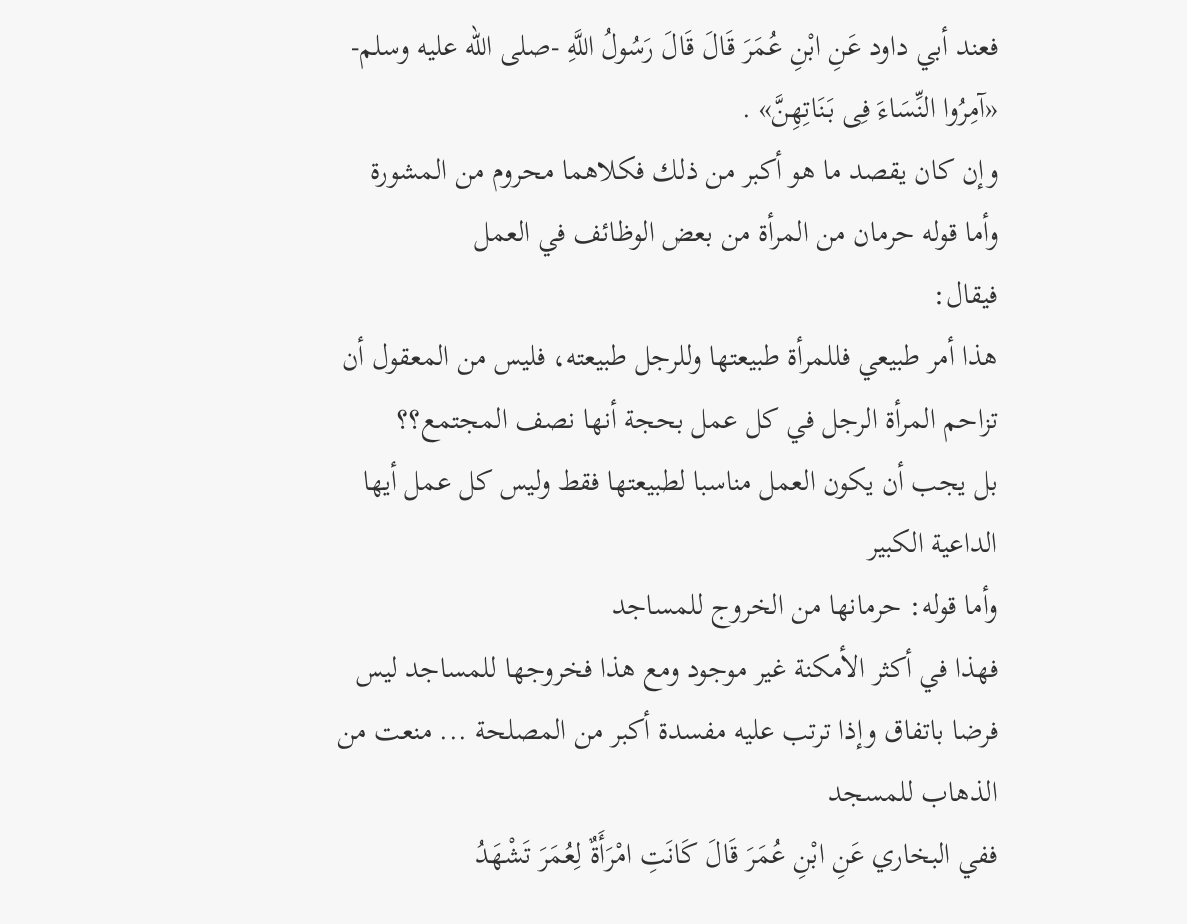فعند أبي داود عَنِ ابْنِ عُمَرَ قَالَ قَالَ رَسُولُ اللَّهِ -صلى الله عليه وسلم- «آمِرُوا النِّسَاءَ فِى بَنَاتِهِنَّ» .
وإن كان يقصد ما هو أكبر من ذلك فكلاهما محروم من المشورة
وأما قوله حرمان من المرأة من بعض الوظائف في العمل
فيقال:
هذا أمر طبيعي فللمرأة طبيعتها وللرجل طبيعته، فليس من المعقول أن تزاحم المرأة الرجل في كل عمل بحجة أنها نصف المجتمع؟؟
بل يجب أن يكون العمل مناسبا لطبيعتها فقط وليس كل عمل أيها الداعية الكبير
وأما قوله: حرمانها من الخروج للمساجد
فهذا في أكثر الأمكنة غير موجود ومع هذا فخروجها للمساجد ليس فرضا باتفاق وإذا ترتب عليه مفسدة أكبر من المصلحة ... منعت من الذهاب للمسجد
ففي البخاري عَنِ ابْنِ عُمَرَ قَالَ كَانَتِ امْرَأَةٌ لِعُمَرَ تَشْهَدُ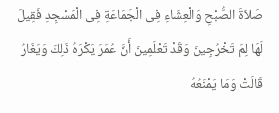صَلاَةَ الصُّبْحِ وَالْعِشَاءِ فِى الْجَمَاعَةِ فِى الْمَسْجِدِ فَقِيلَ لَهَا لِمَ تَخْرُجِينَ وَقَدْ تَعْلَمِينَ أَنَّ عُمَرَ يَكْرَهُ ذَلِكَ وَيَغَارُ قَالَتْ وَمَا يَمْنَعُهُ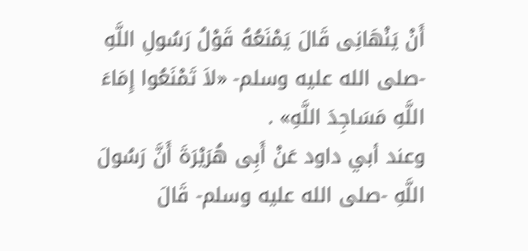أَنْ يَنْهَانِى قَالَ يَمْنَعُهُ قَوْلُ رَسُولِ اللَّهِ -صلى الله عليه وسلم- «لاَ تَمْنَعُوا إِمَاءَ اللَّهِ مَسَاجِدَ اللَّهِ» .
وعند أبي داود عَنْ أَبِى هُرَيْرَةَ أَنَّ رَسُولَ اللَّهِ -صلى الله عليه وسلم- قَالَ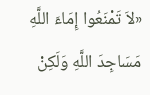«لاَ تَمْنَعُوا إِمَاءَ اللَّهِ مَسَاجِدَ اللَّهِ وَلَكِنْ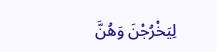لِيَخْرُجْنَ وَهُنَّ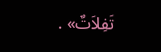تَفِلاَتٌ» .